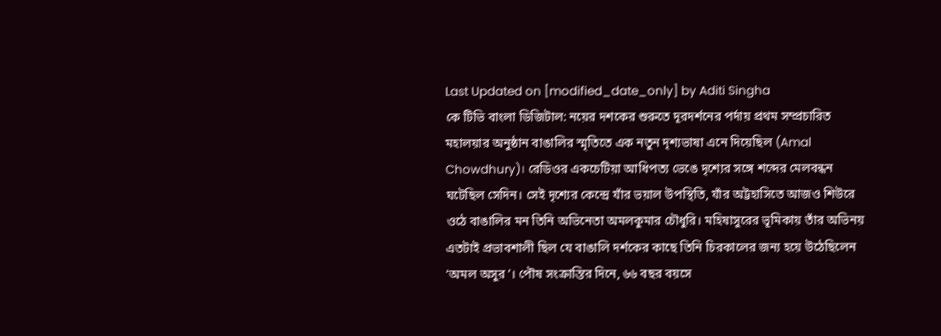Last Updated on [modified_date_only] by Aditi Singha
কে টিভি বাংলা ডিজিটাল: নয়ের দশকের শুরুতে দূরদর্শনের পর্দায় প্রথম সম্প্রচারিত মহালয়ার অনুষ্ঠান বাঙালির স্মৃতিতে এক নতুন দৃশ্যভাষা এনে দিয়েছিল (Amal Chowdhury)। রেডিওর একচেটিয়া আধিপত্য ভেঙে দৃশ্যের সঙ্গে শব্দের মেলবন্ধন ঘটেছিল সেদিন। সেই দৃশ্যের কেন্দ্রে যাঁর ভয়াল উপস্থিতি, যাঁর অট্টহাসিতে আজও শিউরে ওঠে বাঙালির মন তিনি অভিনেতা অমলকুমার চৌধুরি। মহিষাসুরের ভূমিকায় তাঁর অভিনয় এতটাই প্রভাবশালী ছিল যে বাঙালি দর্শকের কাছে তিনি চিরকালের জন্য হয়ে উঠেছিলেন ‘অমল অসুর’। পৌষ সংক্রান্তির দিনে, ৬৬ বছর বয়সে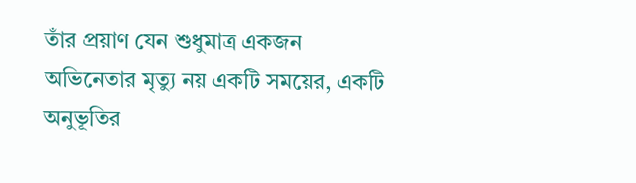তাঁর প্রয়াণ যেন শুধুমাত্র একজন অভিনেতার মৃত্যু নয় একটি সময়ের, একটি অনুভূতির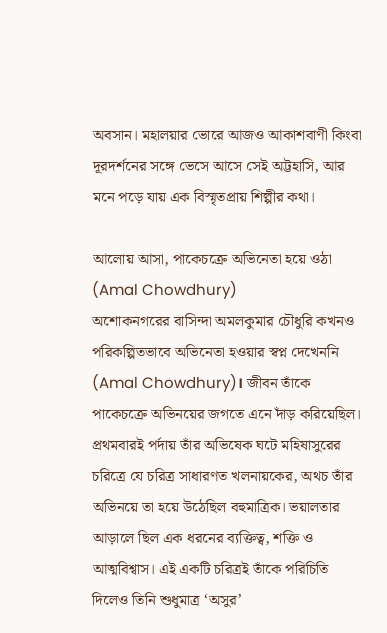অবসান। মহালয়ার ভোরে আজও আকাশবাণী কিংবা দূরদর্শনের সঙ্গে ভেসে আসে সেই অট্টহাসি, আর মনে পড়ে যায় এক বিস্মৃতপ্রায় শিল্পীর কথা।

আলোয় আসা, পাকেচক্রে অভিনেতা হয়ে ওঠা (Amal Chowdhury)
অশোকনগরের বাসিন্দা অমলকুমার চৌধুরি কখনও পরিকল্পিতভাবে অভিনেতা হওয়ার স্বপ্ন দেখেননি (Amal Chowdhury)। জীবন তাঁকে পাকেচক্রে অভিনয়ের জগতে এনে দাঁড় করিয়েছিল। প্রথমবারই পর্দায় তাঁর অভিষেক ঘটে মহিষাসুরের চরিত্রে যে চরিত্র সাধারণত খলনায়কের, অথচ তাঁর অভিনয়ে তা হয়ে উঠেছিল বহুমাত্রিক। ভয়ালতার আড়ালে ছিল এক ধরনের ব্যক্তিত্ব, শক্তি ও আত্মবিশ্বাস। এই একটি চরিত্রই তাঁকে পরিচিতি দিলেও তিনি শুধুমাত্র ‘অসুর’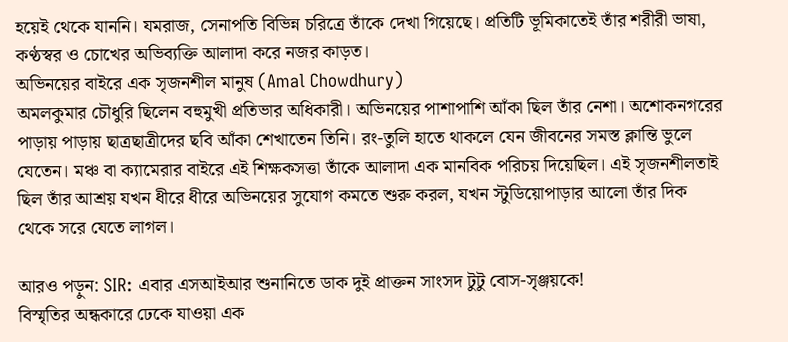হয়েই থেকে যাননি। যমরাজ, সেনাপতি বিভিন্ন চরিত্রে তাঁকে দেখা গিয়েছে। প্রতিটি ভূমিকাতেই তাঁর শরীরী ভাষা, কণ্ঠস্বর ও চোখের অভিব্যক্তি আলাদা করে নজর কাড়ত।
অভিনয়ের বাইরে এক সৃজনশীল মানুষ (Amal Chowdhury)
অমলকুমার চৌধুরি ছিলেন বহুমুখী প্রতিভার অধিকারী। অভিনয়ের পাশাপাশি আঁকা ছিল তাঁর নেশা। অশোকনগরের পাড়ায় পাড়ায় ছাত্রছাত্রীদের ছবি আঁকা শেখাতেন তিনি। রং-তুলি হাতে থাকলে যেন জীবনের সমস্ত ক্লান্তি ভুলে যেতেন। মঞ্চ বা ক্যামেরার বাইরে এই শিক্ষকসত্তা তাঁকে আলাদা এক মানবিক পরিচয় দিয়েছিল। এই সৃজনশীলতাই ছিল তাঁর আশ্রয় যখন ধীরে ধীরে অভিনয়ের সুযোগ কমতে শুরু করল, যখন স্টুডিয়োপাড়ার আলো তাঁর দিক থেকে সরে যেতে লাগল।

আরও পড়ুন: SIR: এবার এসআইআর শুনানিতে ডাক দুই প্রাক্তন সাংসদ টুটু বোস-সৃঞ্জয়কে!
বিস্মৃতির অন্ধকারে ঢেকে যাওয়া এক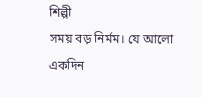শিল্পী
সময় বড় নির্মম। যে আলো একদিন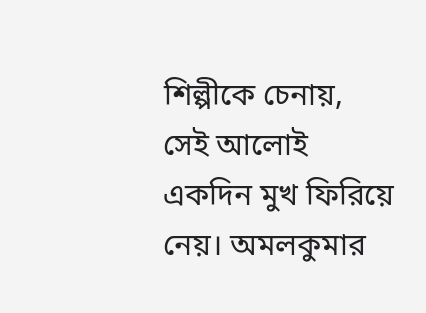শিল্পীকে চেনায়, সেই আলোই একদিন মুখ ফিরিয়ে নেয়। অমলকুমার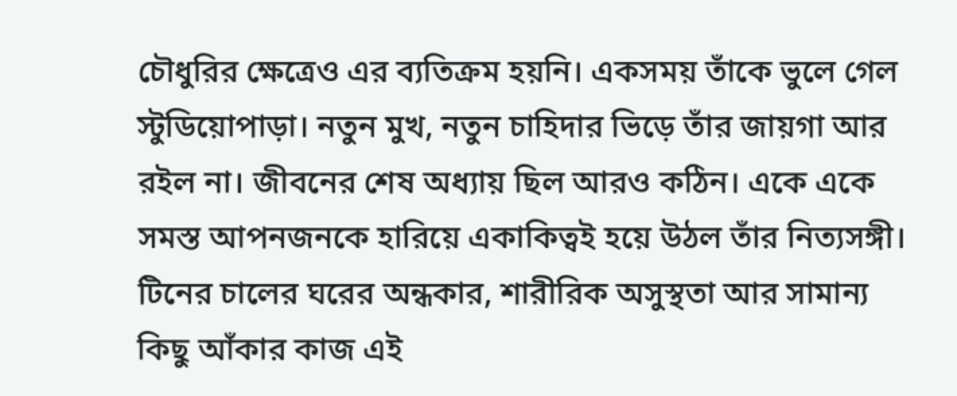চৌধুরির ক্ষেত্রেও এর ব্যতিক্রম হয়নি। একসময় তাঁকে ভুলে গেল স্টুডিয়োপাড়া। নতুন মুখ, নতুন চাহিদার ভিড়ে তাঁর জায়গা আর রইল না। জীবনের শেষ অধ্যায় ছিল আরও কঠিন। একে একে সমস্ত আপনজনকে হারিয়ে একাকিত্বই হয়ে উঠল তাঁর নিত্যসঙ্গী। টিনের চালের ঘরের অন্ধকার, শারীরিক অসুস্থতা আর সামান্য কিছু আঁকার কাজ এই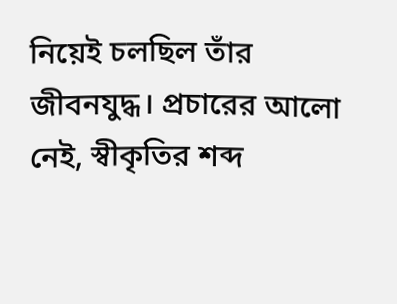নিয়েই চলছিল তাঁর জীবনযুদ্ধ। প্রচারের আলো নেই, স্বীকৃতির শব্দ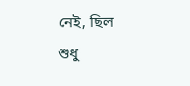নেই, ছিল শুধু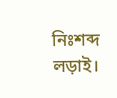নিঃশব্দ লড়াই।